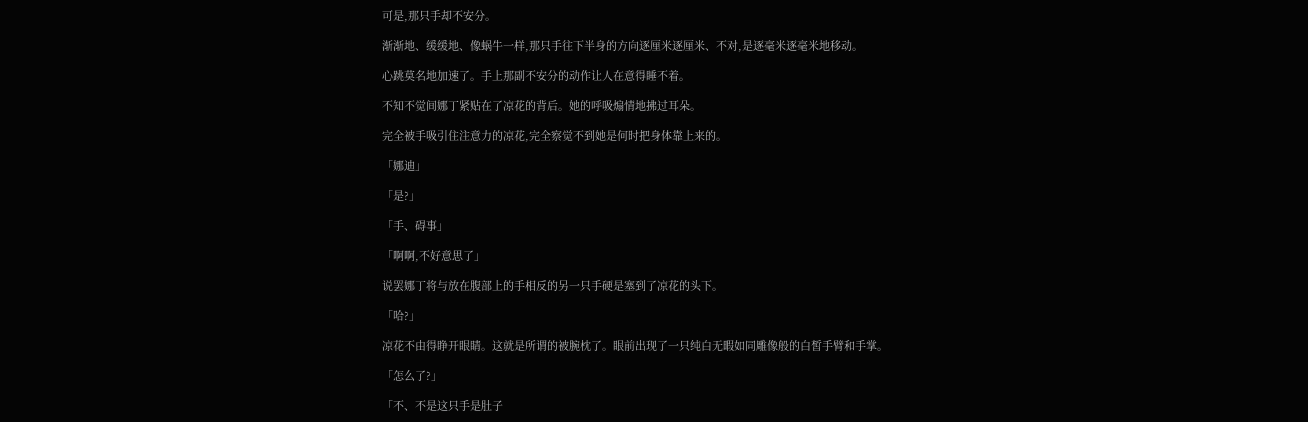可是,那只手却不安分。

渐渐地、缓缓地、像蜗牛一样,那只手往下半身的方向逐厘米逐厘米、不对,是逐毫米逐毫米地移动。

心跳莫名地加速了。手上那副不安分的动作让人在意得睡不着。

不知不觉间娜丁紧贴在了凉花的背后。她的呼吸煽情地拂过耳朵。

完全被手吸引住注意力的凉花,完全察觉不到她是何时把身体靠上来的。

「娜迪」

「是?」

「手、碍事」

「啊啊,不好意思了」

说罢娜丁将与放在腹部上的手相反的另一只手硬是塞到了凉花的头下。

「哈?」

凉花不由得睁开眼睛。这就是所谓的被腕枕了。眼前出现了一只纯白无暇如同雕像般的白皙手臂和手掌。

「怎么了?」

「不、不是这只手是肚子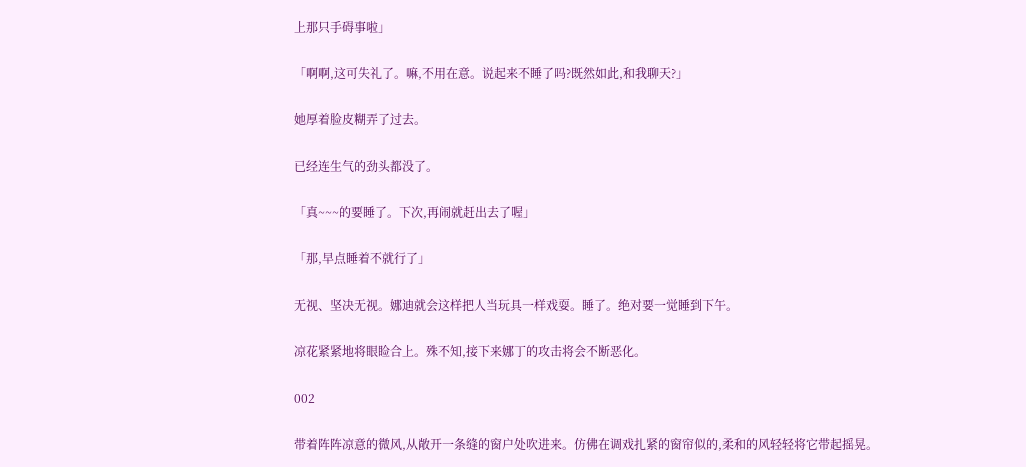上那只手碍事啦」

「啊啊,这可失礼了。嘛,不用在意。说起来不睡了吗?既然如此,和我聊天?」

她厚着脸皮糊弄了过去。

已经连生气的劲头都没了。

「真~~~的要睡了。下次,再闹就赶出去了喔」

「那,早点睡着不就行了」

无视、坚决无视。娜迪就会这样把人当玩具一样戏耍。睡了。绝对要一觉睡到下午。

凉花紧紧地将眼睑合上。殊不知,接下来娜丁的攻击将会不断恶化。

002

带着阵阵凉意的微风,从敞开一条缝的窗户处吹进来。仿佛在调戏扎紧的窗帘似的,柔和的风轻轻将它带起摇晃。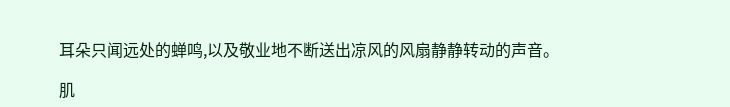耳朵只闻远处的蝉鸣,以及敬业地不断送出凉风的风扇静静转动的声音。

肌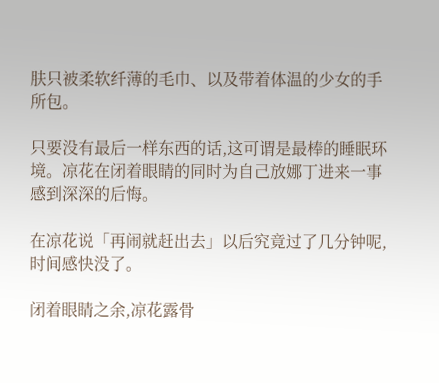肤只被柔软纤薄的毛巾、以及带着体温的少女的手所包。

只要没有最后一样东西的话,这可谓是最棒的睡眠环境。凉花在闭着眼睛的同时为自己放娜丁进来一事感到深深的后悔。

在凉花说「再闹就赶出去」以后究竟过了几分钟呢,时间感快没了。

闭着眼睛之余,凉花露骨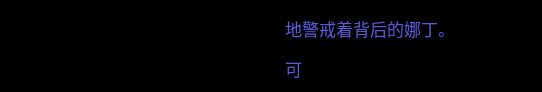地警戒着背后的娜丁。

可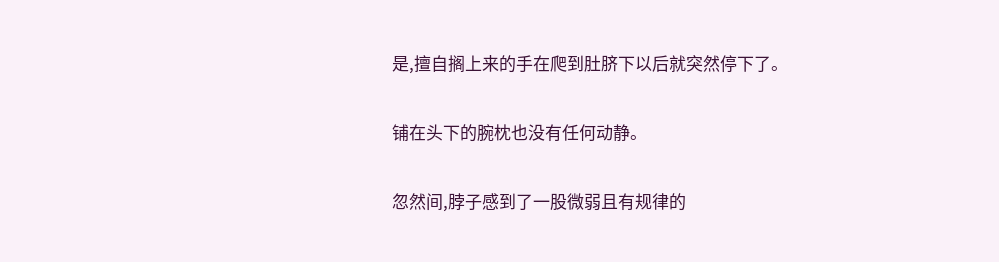是,擅自搁上来的手在爬到肚脐下以后就突然停下了。

铺在头下的腕枕也没有任何动静。

忽然间,脖子感到了一股微弱且有规律的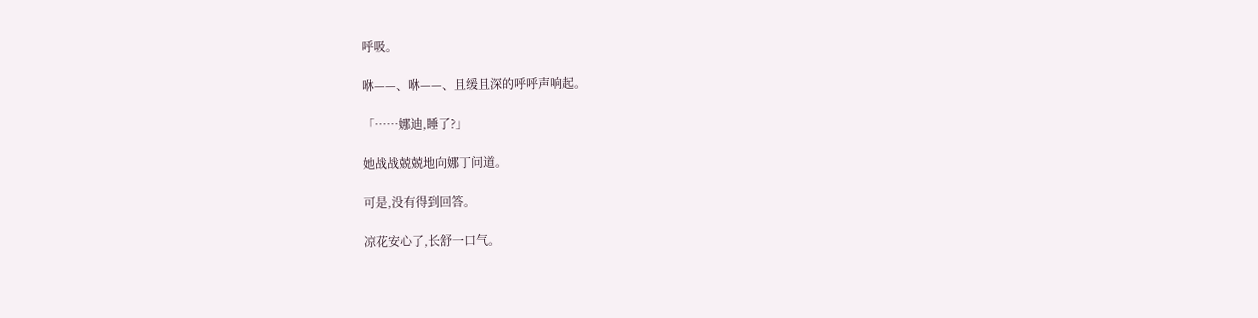呼吸。

咻——、咻——、且缓且深的呼呼声响起。

「……娜迪,睡了?」

她战战兢兢地向娜丁问道。

可是,没有得到回答。

凉花安心了,长舒一口气。